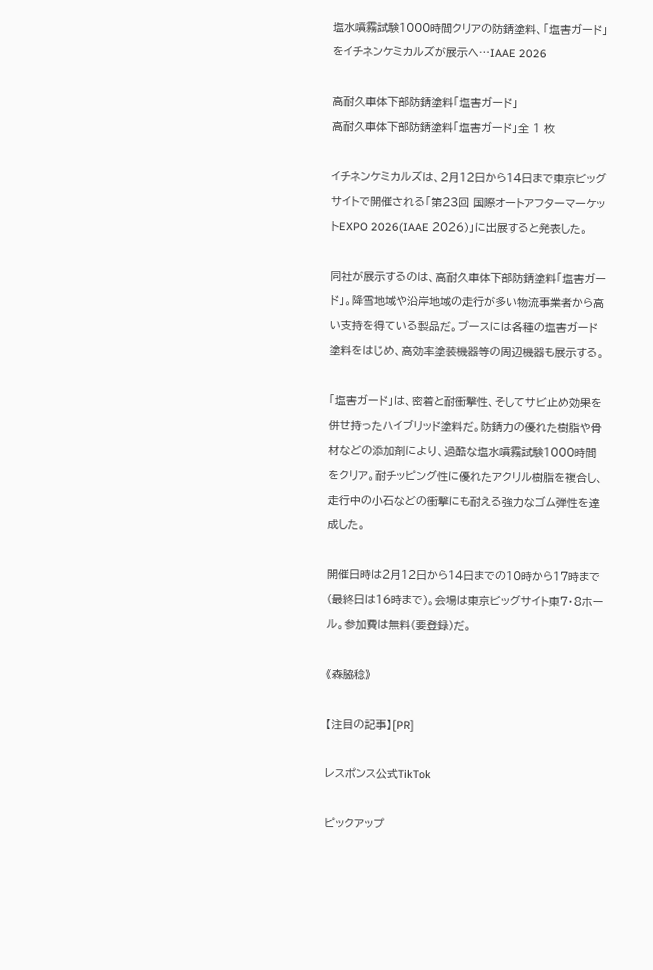塩水噴霧試験1000時間クリアの防錆塗料、「塩害ガード」をイチネンケミカルズが展示へ…IAAE 2026

高耐久車体下部防錆塗料「塩害ガード」
高耐久車体下部防錆塗料「塩害ガード」全 1 枚

イチネンケミカルズは、2月12日から14日まで東京ビッグサイトで開催される「第23回 国際オートアフターマーケットEXPO 2026(IAAE 2026)」に出展すると発表した。

同社が展示するのは、高耐久車体下部防錆塗料「塩害ガード」。降雪地域や沿岸地域の走行が多い物流事業者から高い支持を得ている製品だ。ブースには各種の塩害ガード塗料をはじめ、高効率塗装機器等の周辺機器も展示する。

「塩害ガード」は、密着と耐衝撃性、そしてサビ止め効果を併せ持ったハイブリッド塗料だ。防錆力の優れた樹脂や骨材などの添加剤により、過酷な塩水噴霧試験1000時間をクリア。耐チッピング性に優れたアクリル樹脂を複合し、走行中の小石などの衝撃にも耐える強力なゴム弾性を達成した。

開催日時は2月12日から14日までの10時から17時まで(最終日は16時まで)。会場は東京ビッグサイト東7・8ホール。参加費は無料(要登録)だ。

《森脇稔》

【注目の記事】[PR]

レスポンス公式TikTok

ピックアップ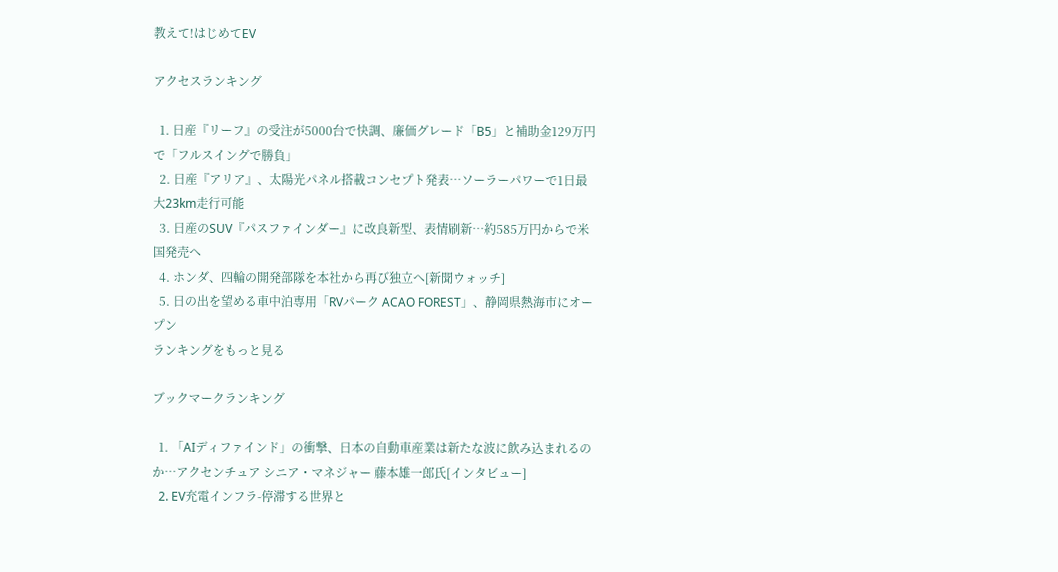教えて!はじめてEV

アクセスランキング

  1. 日産『リーフ』の受注が5000台で快調、廉価グレード「B5」と補助金129万円で「フルスイングで勝負」
  2. 日産『アリア』、太陽光パネル搭載コンセプト発表…ソーラーパワーで1日最大23km走行可能
  3. 日産のSUV『パスファインダー』に改良新型、表情刷新…約585万円からで米国発売へ
  4. ホンダ、四輪の開発部隊を本社から再び独立へ[新聞ウォッチ]
  5. 日の出を望める車中泊専用「RVパーク ACAO FOREST」、静岡県熱海市にオープン
ランキングをもっと見る

ブックマークランキング

  1. 「AIディファインド」の衝撃、日本の自動車産業は新たな波に飲み込まれるのか…アクセンチュア シニア・マネジャー 藤本雄一郎氏[インタビュー]
  2. EV充電インフラ-停滞する世界と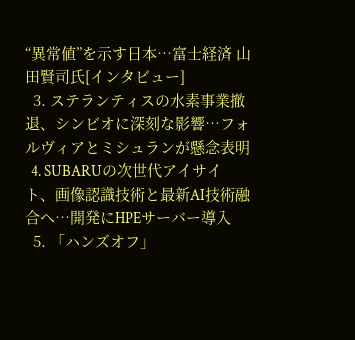“異常値”を示す日本…富士経済 山田賢司氏[インタビュー]
  3. ステランティスの水素事業撤退、シンビオに深刻な影響…フォルヴィアとミシュランが懸念表明
  4. SUBARUの次世代アイサイト、画像認識技術と最新AI技術融合へ…開発にHPEサーバー導入
  5. 「ハンズオフ」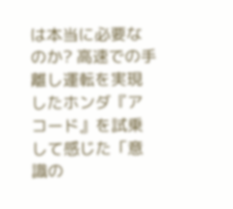は本当に必要なのか? 高速での手離し運転を実現したホンダ『アコード』を試乗して感じた「意識の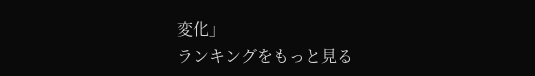変化」
ランキングをもっと見る